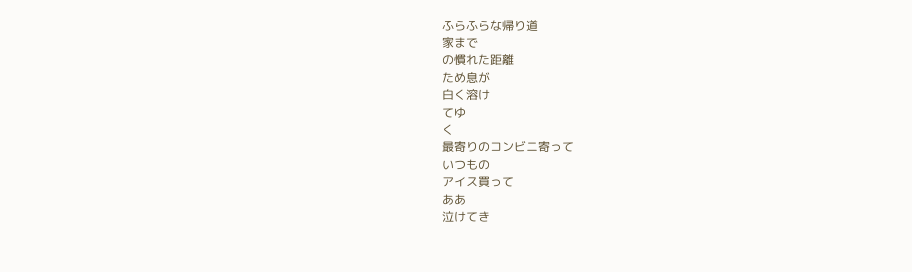ふらふらな帰り道
家まで
の慣れた距離
ため息が
白く溶け
てゆ
く
最寄りのコンビニ寄って
いつもの
アイス買って
ああ
泣けてき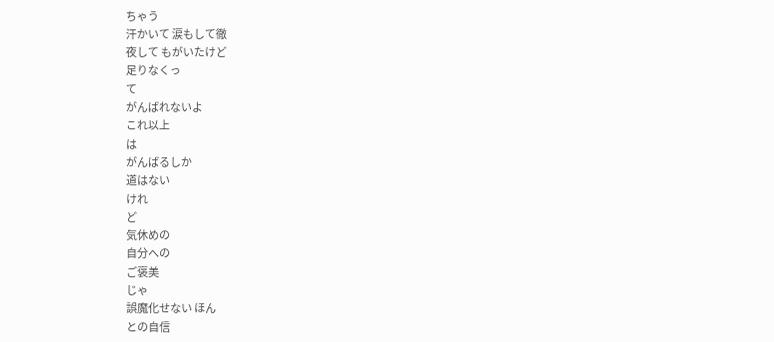ちゃう
汗かいて 涙もして徹
夜して もがいたけど
足りなくっ
て
がんばれないよ
これ以上
は
がんばるしか
道はない
けれ
ど
気休めの
自分への
ご褒美
じゃ
誤魔化せない ほん
との自信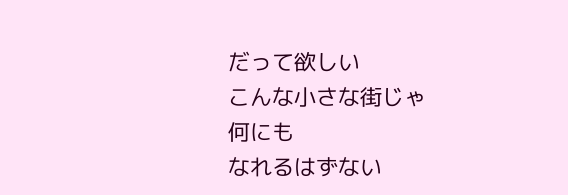だって欲しい
こんな小さな街じゃ
何にも
なれるはずない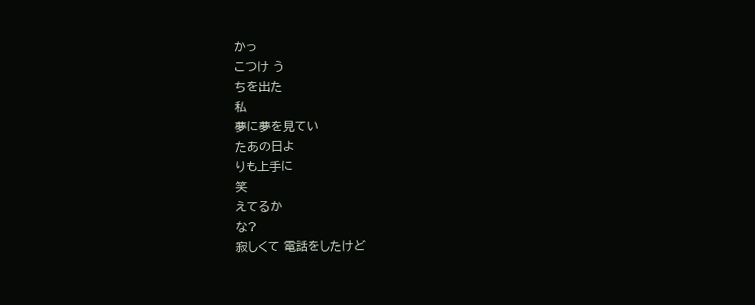かっ
こつけ う
ちを出た
私
夢に夢を見てい
たあの日よ
りも上手に
笑
えてるか
な?
寂しくて 電話をしたけど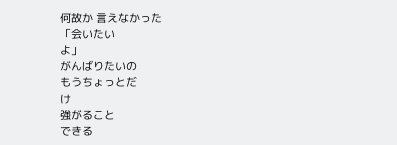何故か 言えなかった
「会いたい
よ」
がんばりたいの
もうちょっとだ
け
強がること
できる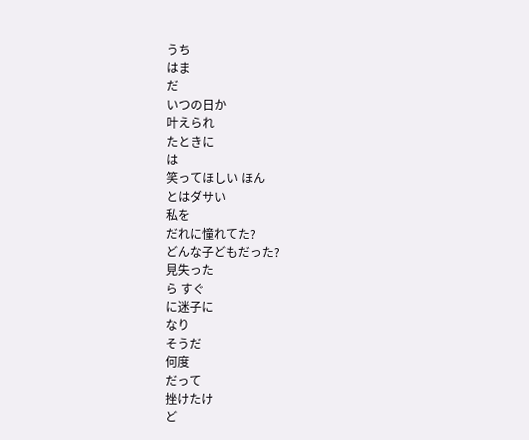うち
はま
だ
いつの日か
叶えられ
たときに
は
笑ってほしい ほん
とはダサい
私を
だれに憧れてた?
どんな子どもだった?
見失った
ら すぐ
に迷子に
なり
そうだ
何度
だって
挫けたけ
ど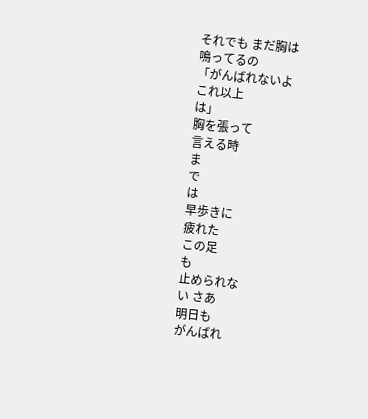それでも まだ胸は
鳴ってるの
「がんばれないよ
これ以上
は」
胸を張って
言える時
ま
で
は
早歩きに
疲れた
この足
も
止められな
い さあ
明日も
がんばれ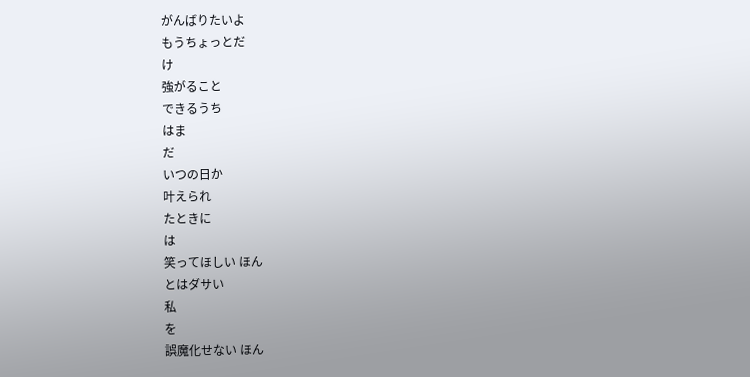がんばりたいよ
もうちょっとだ
け
強がること
できるうち
はま
だ
いつの日か
叶えられ
たときに
は
笑ってほしい ほん
とはダサい
私
を
誤魔化せない ほん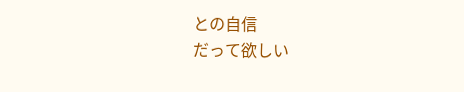との自信
だって欲しい